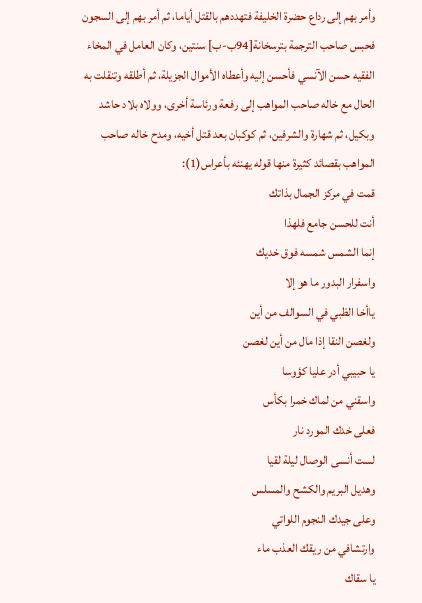وأمر بهم إلى رداع حضرة الخليفة فتهددهم بالقتل أياما، ثم أمر بهم إلى السجون فحبس صاحب الترجمة بترسخانة[94ب-ب] سنتين، وكان العامل في المخاء الفقيه حسن الآنسي فأحسن إليه وأعطاه الأموال الجزيلة، ثم أطلقه وتنقلت به الحال مع خاله صاحب المواهب إلى رفعة ورئاسة أخرى، وولاه بلاد حاشد وبكيل، ثم شهارة والشرفين، ثم كوكبان بعد قتل أخيه، ومدح خاله صاحب المواهب بقصائد كثيرة منها قوله يهنئه بأعراس(1):
قمت في مركز الجمال بذاتك
أنت للحسن جامع فلهذا
إنما الشمس شمسه فوق خديك
واسفرار البدور ما هو إلا
ياأخا الظبي في السوالف من أين
ولغصن النقا إذا مال من أين لغصن
يا حبيبي أدر عليا كؤوسا
واسقني من لماك خمرا بكأس
فعلى خدك المورد نار
لست أنسى الوصال ليلة لقيا
وهديل البريم والكشح والمسلس
وعلى جيدك النجوم اللواتي
وارتشافي من ريقك العذب ماء
يا سقاك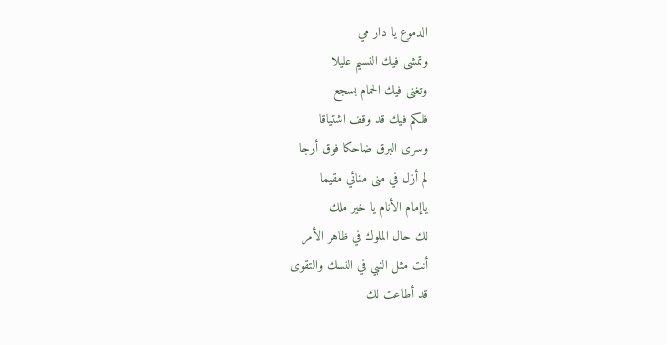الدموع يا دار مي
وتمشى فيك النسيم عليلا
وتغنى فيك الحمام بسجع
فلكم فيك قد وقف اشتياقا
وسرى البرق ضاحكا فوق أرجا
لم أزل في منى منائي مقيما
ياإمام الأنام يا خير ملك
لك حال الملوك في ظاهر الأمر
أنت مثل النبي في النسك والتقوى
قد أطاعت لك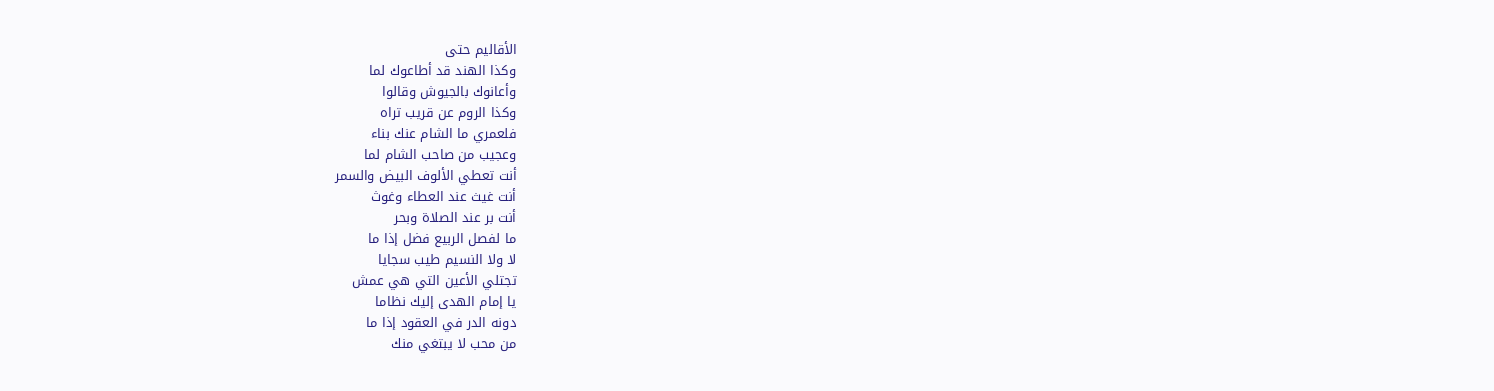الأقاليم حتى
وكذا الهند قد أطاعوك لما
وأعانوك بالجيوش وقالوا
وكذا الروم عن قريب تراه
فلعمري ما الشام عنك بناء
وعجيب من صاحب الشام لما
أنت تعطي الألوف البيض والسمر
أنت غيث عند العطاء وغوث
أنت بر عند الصلاة وبحر
ما لفصل الربيع فضل إذا ما
لا ولا النسيم طيب سجايا
تجتلي الأعين التي هي عمش
يا إمام الهدى إليك نظاما
دونه الدر في العقود إذا ما
من محب لا يبتغي منك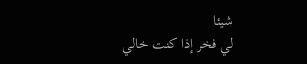شيئا
لي فخر إذا كنت خالي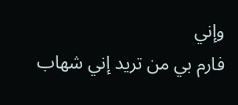وإني
فارم بي من تريد إني شهاب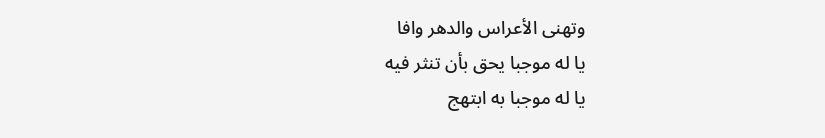وتهنى الأعراس والدهر وافا
يا له موجبا يحق بأن تنثر فيه
يا له موجبا به ابتهج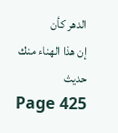الدهر كأن
إن هذا الهناء منك حديث
Page 425